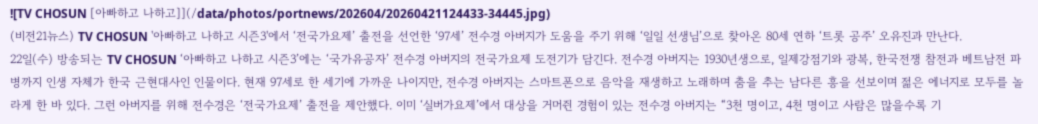![TV CHOSUN [아빠하고 나하고]](/data/photos/portnews/202604/20260421124433-34445.jpg)
(비전21뉴스) TV CHOSUN '아빠하고 나하고 시즌3'에서 ‘전국가요제’ 출전을 선언한 ‘97세’ 전수경 아버지가 도움을 주기 위해 ‘일일 선생님’으로 찾아온 80세 연하 ‘트롯 공주’ 오유진과 만난다.
22일(수) 방송되는 TV CHOSUN ‘아빠하고 나하고 시즌3’에는 ‘국가유공자’ 전수경 아버지의 전국가요제 도전기가 담긴다. 전수경 아버지는 1930년생으로, 일제강점기와 광복, 한국전쟁 참전과 베트남전 파병까지 인생 자체가 한국 근현대사인 인물이다. 현재 97세로 한 세기에 가까운 나이지만, 전수경 아버지는 스마트폰으로 음악을 재생하고 노래하며 춤을 추는 남다른 흥을 선보이며 젊은 에너지로 모두를 놀라게 한 바 있다. 그런 아버지를 위해 전수경은 ‘전국가요제’ 출전을 제안했다. 이미 ‘실버가요제’에서 대상을 거머쥔 경험이 있는 전수경 아버지는 “3천 명이고, 4천 명이고 사람은 많을수록 기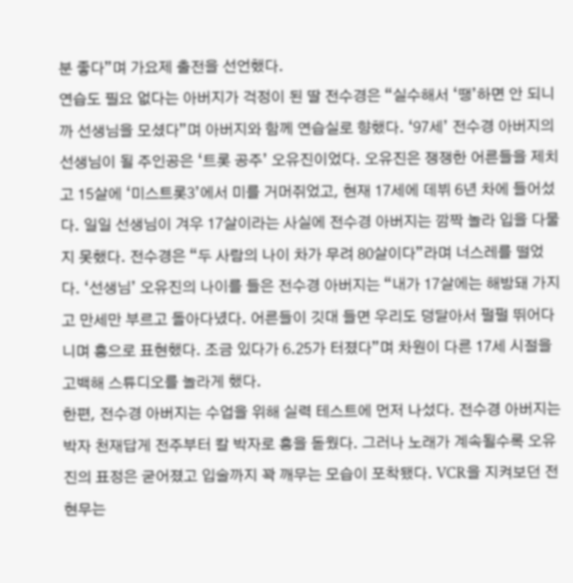분 좋다”며 가요제 출전을 선언했다.
연습도 필요 없다는 아버지가 걱정이 된 딸 전수경은 “실수해서 ‘땡’하면 안 되니까 선생님을 모셨다”며 아버지와 함께 연습실로 향했다. ‘97세’ 전수경 아버지의 선생님이 될 주인공은 ‘트롯 공주’ 오유진이었다. 오유진은 쟁쟁한 어른들을 제치고 15살에 ‘미스트롯3’에서 미를 거머쥐었고, 현재 17세에 데뷔 6년 차에 들어섰다. 일일 선생님이 겨우 17살이라는 사실에 전수경 아버지는 깜짝 놀라 입을 다물지 못했다. 전수경은 “두 사람의 나이 차가 무려 80살이다”라며 너스레를 떨었다. ‘선생님’ 오유진의 나이를 들은 전수경 아버지는 “내가 17살에는 해방돼 가지고 만세만 부르고 돌아다녔다. 어른들이 깃대 들면 우리도 덩달아서 펄펄 뛰어다니며 흥으로 표현했다. 조금 있다가 6.25가 터졌다”며 차원이 다른 17세 시절을 고백해 스튜디오를 놀라게 했다.
한편, 전수경 아버지는 수업을 위해 실력 테스트에 먼저 나섰다. 전수경 아버지는 박자 천재답게 전주부터 칼 박자로 흥을 돋웠다. 그러나 노래가 계속될수록 오유진의 표정은 굳어졌고 입술까지 꽉 깨무는 모습이 포착됐다. VCR을 지켜보던 전현무는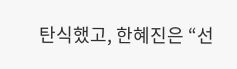탄식했고, 한혜진은 “선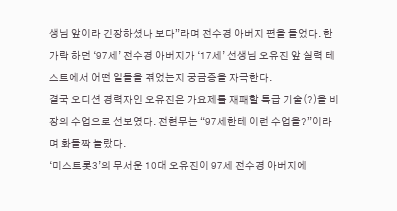생님 앞이라 긴장하셨나 보다”라며 전수경 아버지 편을 들었다. 한 가락 하던 ‘97세’ 전수경 아버지가 ‘17세’ 선생님 오유진 앞 실력 테스트에서 어떤 일들을 겪었는지 궁금증을 자극한다.
결국 오디션 경력자인 오유진은 가요제를 재패할 특급 기술(?)을 비장의 수업으로 선보였다. 전현무는 “97세한테 이런 수업을?”이라며 화들짝 놀랐다.
‘미스트롯3’의 무서운 10대 오유진이 97세 전수경 아버지에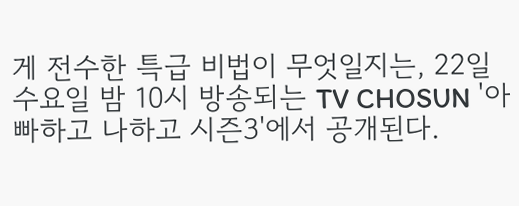게 전수한 특급 비법이 무엇일지는, 22일 수요일 밤 10시 방송되는 TV CHOSUN '아빠하고 나하고 시즌3'에서 공개된다.